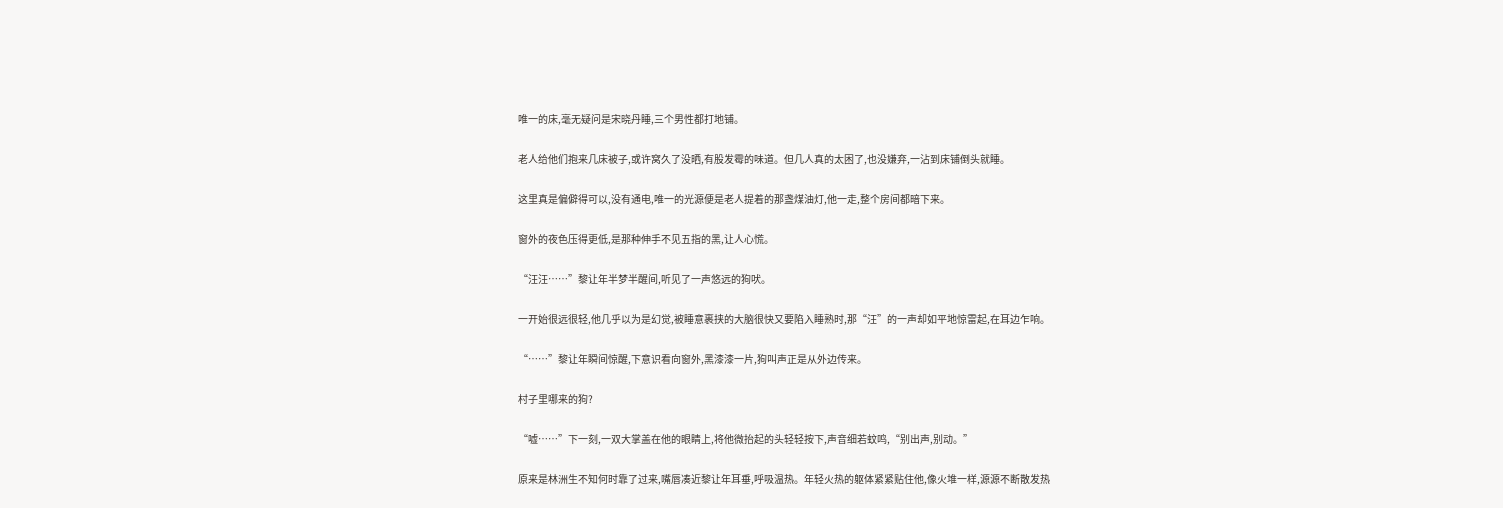唯一的床,毫无疑问是宋晓丹睡,三个男性都打地铺。

老人给他们抱来几床被子,或许窝久了没晒,有股发霉的味道。但几人真的太困了,也没嫌弃,一沾到床铺倒头就睡。

这里真是偏僻得可以,没有通电,唯一的光源便是老人提着的那盏煤油灯,他一走,整个房间都暗下来。

窗外的夜色压得更低,是那种伸手不见五指的黑,让人心慌。

“汪汪……”黎让年半梦半醒间,听见了一声悠远的狗吠。

一开始很远很轻,他几乎以为是幻觉,被睡意裹挟的大脑很快又要陷入睡熟时,那“汪”的一声却如平地惊雷起,在耳边乍响。

“……”黎让年瞬间惊醒,下意识看向窗外,黑漆漆一片,狗叫声正是从外边传来。

村子里哪来的狗?

“嘘……”下一刻,一双大掌盖在他的眼睛上,将他微抬起的头轻轻按下,声音细若蚊鸣,“别出声,别动。”

原来是林洲生不知何时靠了过来,嘴唇凑近黎让年耳垂,呼吸温热。年轻火热的躯体紧紧贴住他,像火堆一样,源源不断散发热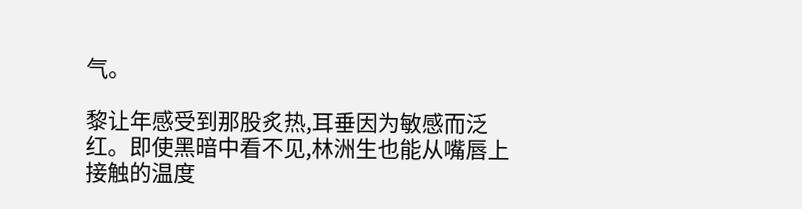气。

黎让年感受到那股炙热,耳垂因为敏感而泛红。即使黑暗中看不见,林洲生也能从嘴唇上接触的温度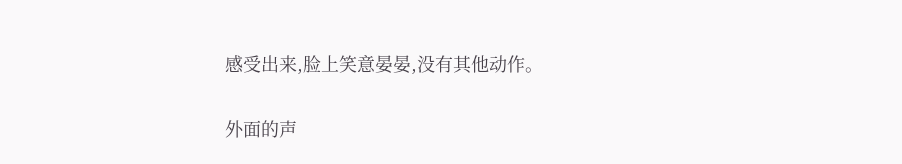感受出来,脸上笑意晏晏,没有其他动作。

外面的声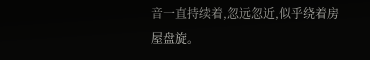音一直持续着,忽远忽近,似乎绕着房屋盘旋。